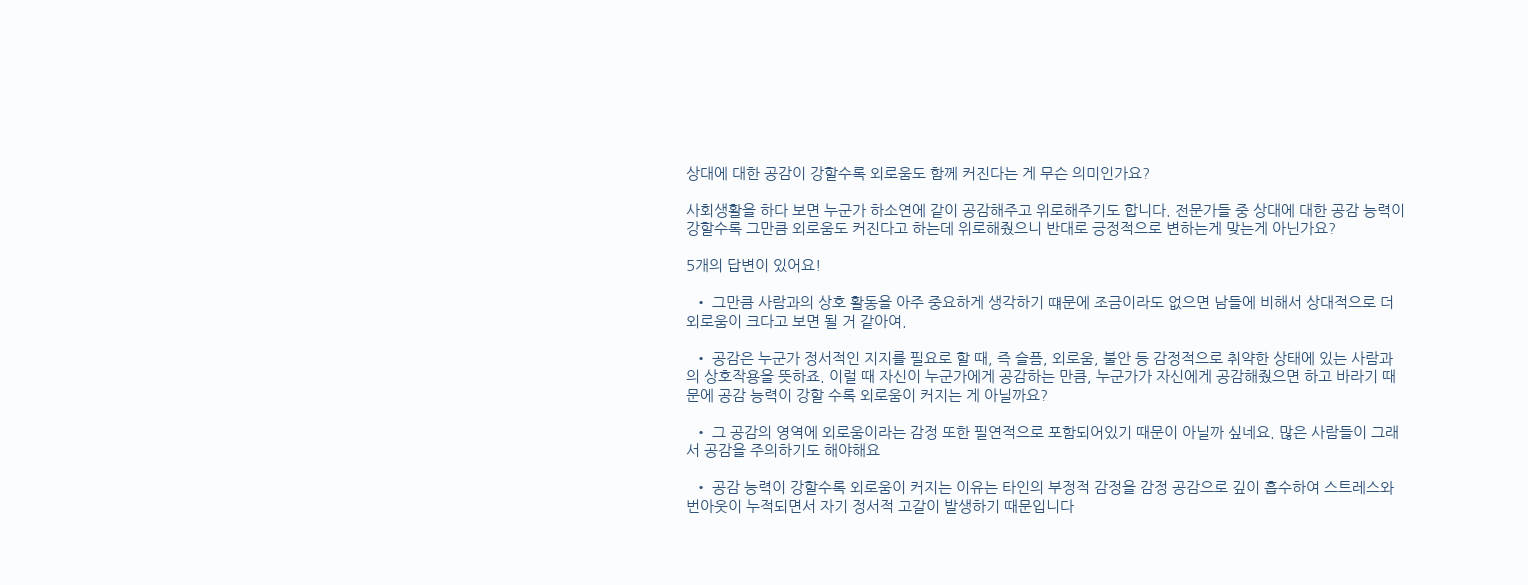상대에 대한 공감이 강할수록 외로움도 함께 커진다는 게 무슨 의미인가요?

사회생활을 하다 보면 누군가 하소연에 같이 공감해주고 위로해주기도 합니다. 전문가들 중 상대에 대한 공감 능력이 강할수록 그만큼 외로움도 커진다고 하는데 위로해줬으니 반대로 긍정적으로 변하는게 맞는게 아닌가요?

5개의 답변이 있어요!

  • 그만큼 사람과의 상호 활동을 아주 중요하게 생각하기 떄문에 조금이라도 없으면 남들에 비해서 상대적으로 더 외로움이 크다고 보면 될 거 같아여.

  • 공감은 누군가 정서적인 지지를 필요로 할 때, 즉 슬픔, 외로움, 불안 등 감정적으로 취약한 상태에 있는 사람과의 상호작용을 뜻하죠. 이럴 때 자신이 누군가에게 공감하는 만큼, 누군가가 자신에게 공감해줬으면 하고 바라기 때문에 공감 능력이 강할 수록 외로움이 커지는 게 아닐까요?

  • 그 공감의 영역에 외로움이라는 감정 또한 필연적으로 포함되어있기 때문이 아닐까 싶네요. 많은 사람들이 그래서 공감을 주의하기도 해야해요

  • 공감 능력이 강할수록 외로움이 커지는 이유는 타인의 부정적 감정을 감정 공감으로 깊이 흡수하여 스트레스와 번아웃이 누적되면서 자기 정서적 고갈이 발생하기 때문입니다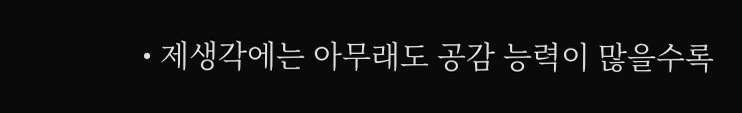• 제생각에는 아무래도 공감 능력이 많을수록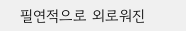필연적으로 외로워진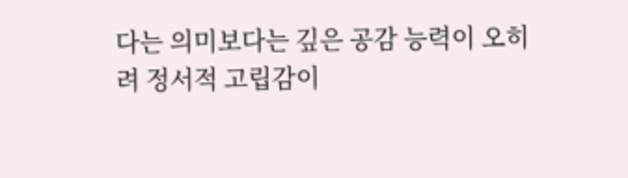다는 의미보다는 깊은 공감 능력이 오히려 정서적 고립감이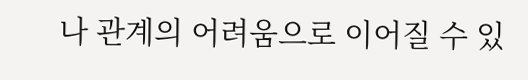나 관계의 어려움으로 이어질 수 있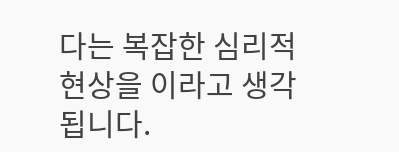다는 복잡한 심리적 현상을 이라고 생각됩니다.